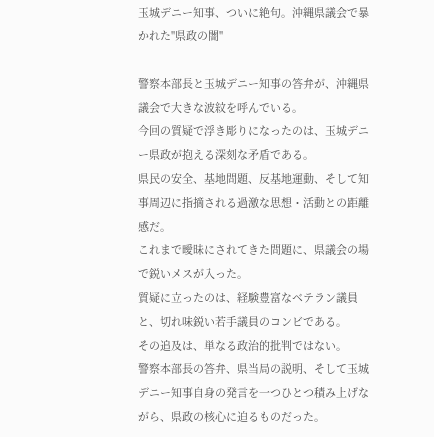玉城デニー知事、ついに絶句。沖縄県議会で暴かれた"県政の闇"

警察本部長と玉城デニー知事の答弁が、沖縄県議会で大きな波紋を呼んでいる。
今回の質疑で浮き彫りになったのは、玉城デニー県政が抱える深刻な矛盾である。
県民の安全、基地問題、反基地運動、そして知事周辺に指摘される過激な思想・活動との距離感だ。
これまで曖昧にされてきた問題に、県議会の場で鋭いメスが入った。
質疑に立ったのは、経験豊富なベテラン議員と、切れ味鋭い若手議員のコンビである。
その追及は、単なる政治的批判ではない。
警察本部長の答弁、県当局の説明、そして玉城デニー知事自身の発言を一つひとつ積み上げながら、県政の核心に迫るものだった。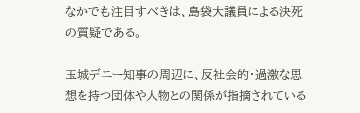なかでも注目すべきは、島袋大議員による決死の質疑である。

玉城デニー知事の周辺に、反社会的・過激な思想を持つ団体や人物との関係が指摘されている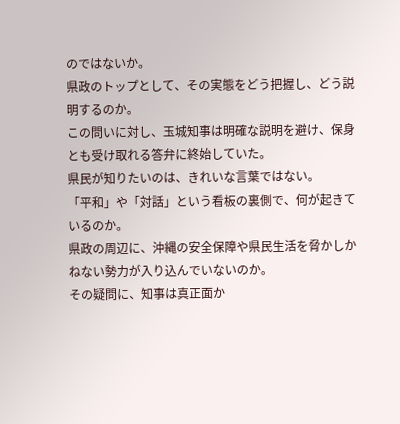のではないか。
県政のトップとして、その実態をどう把握し、どう説明するのか。
この問いに対し、玉城知事は明確な説明を避け、保身とも受け取れる答弁に終始していた。
県民が知りたいのは、きれいな言葉ではない。
「平和」や「対話」という看板の裏側で、何が起きているのか。
県政の周辺に、沖縄の安全保障や県民生活を脅かしかねない勢力が入り込んでいないのか。
その疑問に、知事は真正面か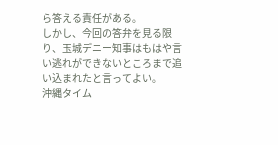ら答える責任がある。
しかし、今回の答弁を見る限り、玉城デニー知事はもはや言い逃れができないところまで追い込まれたと言ってよい。
沖縄タイム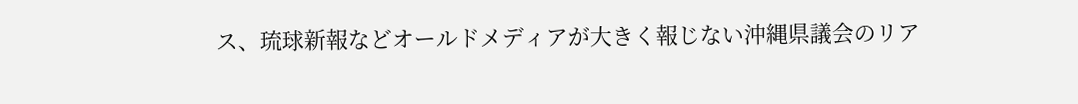ス、琉球新報などオールドメディアが大きく報じない沖縄県議会のリア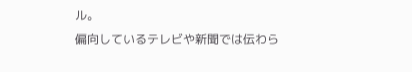ル。
偏向しているテレビや新聞では伝わら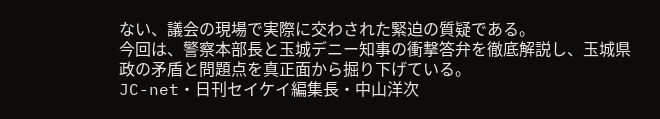ない、議会の現場で実際に交わされた緊迫の質疑である。
今回は、警察本部長と玉城デニー知事の衝撃答弁を徹底解説し、玉城県政の矛盾と問題点を真正面から掘り下げている。
JC-net・日刊セイケイ編集長・中山洋次